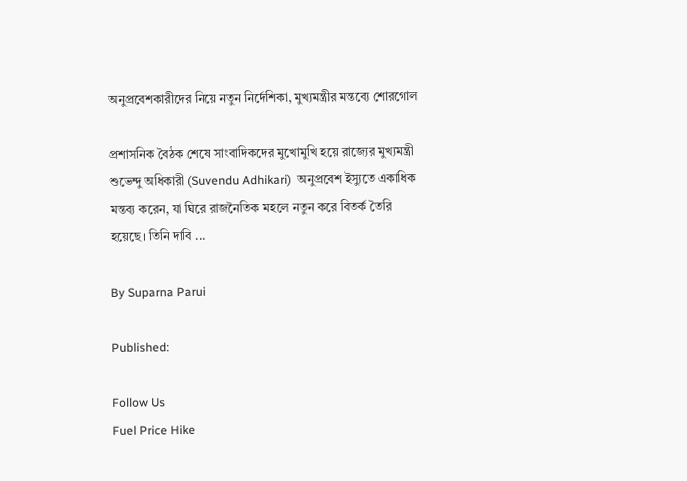অনুপ্রবেশকারীদের নিয়ে নতুন নির্দেশিকা, মুখ্যমন্ত্রীর মন্তব্যে শোরগোল

প্রশাসনিক বৈঠক শেষে সাংবাদিকদের মুখোমুখি হয়ে রাজ্যের মুখ‌্যমন্ত্রী শুভেন্দু অধিকারী (Suvendu Adhikari)  অনুপ্রবেশ ইস্যুতে একাধিক মন্তব্য করেন, যা ঘিরে রাজনৈতিক মহলে নতুন করে বিতর্ক তৈরি হয়েছে। তিনি দাবি ...

By Suparna Parui

Published:

Follow Us
Fuel Price Hike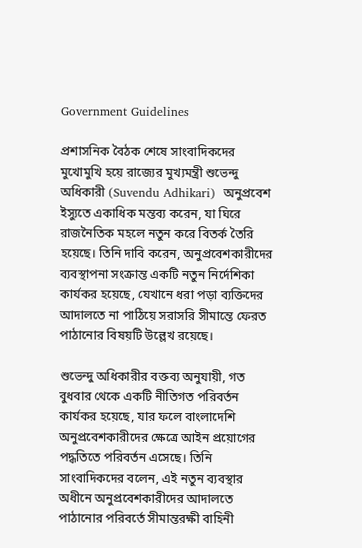Government Guidelines

প্রশাসনিক বৈঠক শেষে সাংবাদিকদের মুখোমুখি হয়ে রাজ্যের মুখ‌্যমন্ত্রী শুভেন্দু অধিকারী (Suvendu Adhikari)  অনুপ্রবেশ ইস্যুতে একাধিক মন্তব্য করেন, যা ঘিরে রাজনৈতিক মহলে নতুন করে বিতর্ক তৈরি হয়েছে। তিনি দাবি করেন, অনুপ্রবেশকারীদের ব্যবস্থাপনা সংক্রান্ত একটি নতুন নির্দেশিকা কার্যকর হয়েছে, যেখানে ধরা পড়া ব্যক্তিদের আদালতে না পাঠিয়ে সরাসরি সীমান্তে ফেরত পাঠানোর বিষয়টি উল্লেখ রয়েছে।

শুভেন্দু অধিকারীর বক্তব্য অনুযায়ী, গত বুধবার থেকে একটি নীতিগত পরিবর্তন কার্যকর হয়েছে, যার ফলে বাংলাদেশি অনুপ্রবেশকারীদের ক্ষেত্রে আইন প্রয়োগের পদ্ধতিতে পরিবর্তন এসেছে। তিনি সাংবাদিকদের বলেন, এই নতুন ব্যবস্থার অধীনে অনুপ্রবেশকারীদের আদালতে পাঠানোর পরিবর্তে সীমান্তরক্ষী বাহিনী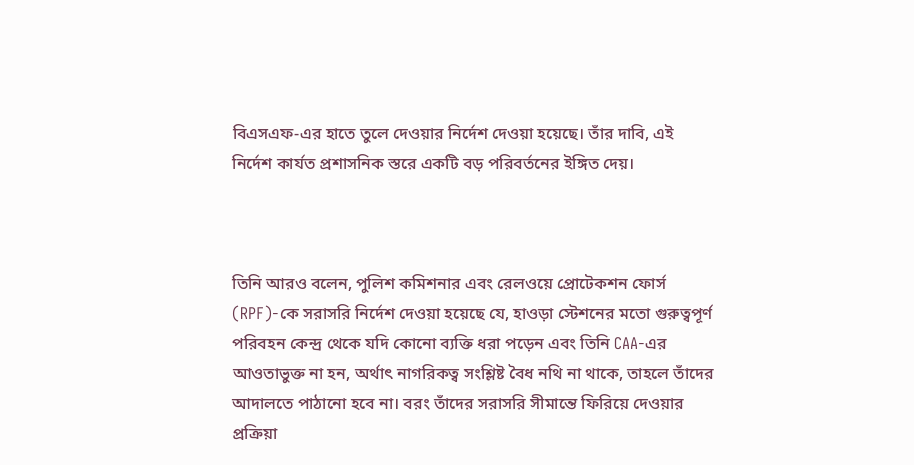বিএসএফ-এর হাতে তুলে দেওয়ার নির্দেশ দেওয়া হয়েছে। তাঁর দাবি, এই নির্দেশ কার্যত প্রশাসনিক স্তরে একটি বড় পরিবর্তনের ইঙ্গিত দেয়।



তিনি আরও বলেন, পুলিশ কমিশনার এবং রেলওয়ে প্রোটেকশন ফোর্স (RPF)-কে সরাসরি নির্দেশ দেওয়া হয়েছে যে, হাওড়া স্টেশনের মতো গুরুত্বপূর্ণ পরিবহন কেন্দ্র থেকে যদি কোনো ব্যক্তি ধরা পড়েন এবং তিনি CAA-এর আওতাভুক্ত না হন, অর্থাৎ নাগরিকত্ব সংশ্লিষ্ট বৈধ নথি না থাকে, তাহলে তাঁদের আদালতে পাঠানো হবে না। বরং তাঁদের সরাসরি সীমান্তে ফিরিয়ে দেওয়ার প্রক্রিয়া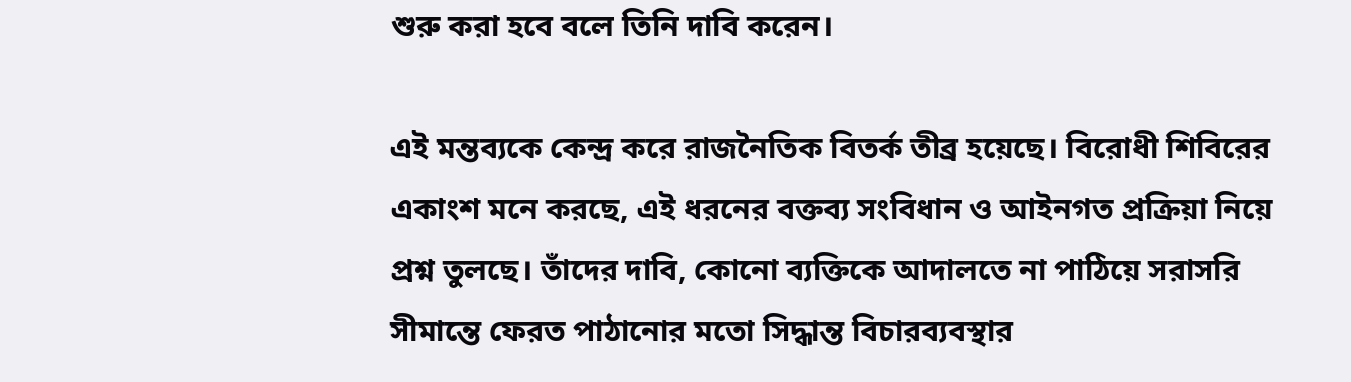শুরু করা হবে বলে তিনি দাবি করেন।

এই মন্তব্যকে কেন্দ্র করে রাজনৈতিক বিতর্ক তীব্র হয়েছে। বিরোধী শিবিরের একাংশ মনে করছে, এই ধরনের বক্তব্য সংবিধান ও আইনগত প্রক্রিয়া নিয়ে প্রশ্ন তুলছে। তাঁদের দাবি, কোনো ব্যক্তিকে আদালতে না পাঠিয়ে সরাসরি সীমান্তে ফেরত পাঠানোর মতো সিদ্ধান্ত বিচারব্যবস্থার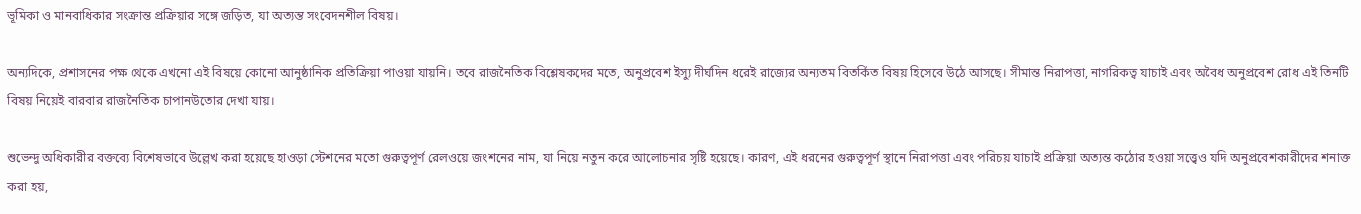ভূমিকা ও মানবাধিকার সংক্রান্ত প্রক্রিয়ার সঙ্গে জড়িত, যা অত্যন্ত সংবেদনশীল বিষয়।

অন্যদিকে, প্রশাসনের পক্ষ থেকে এখনো এই বিষয়ে কোনো আনুষ্ঠানিক প্রতিক্রিয়া পাওয়া যায়নি। তবে রাজনৈতিক বিশ্লেষকদের মতে, অনুপ্রবেশ ইস্যু দীর্ঘদিন ধরেই রাজ্যের অন্যতম বিতর্কিত বিষয় হিসেবে উঠে আসছে। সীমান্ত নিরাপত্তা, নাগরিকত্ব যাচাই এবং অবৈধ অনুপ্রবেশ রোধ এই তিনটি বিষয় নিয়েই বারবার রাজনৈতিক চাপানউতোর দেখা যায়।

শুভেন্দু অধিকারীর বক্তব্যে বিশেষভাবে উল্লেখ করা হয়েছে হাওড়া স্টেশনের মতো গুরুত্বপূর্ণ রেলওয়ে জংশনের নাম, যা নিয়ে নতুন করে আলোচনার সৃষ্টি হয়েছে। কারণ, এই ধরনের গুরুত্বপূর্ণ স্থানে নিরাপত্তা এবং পরিচয় যাচাই প্রক্রিয়া অত্যন্ত কঠোর হওয়া সত্ত্বেও যদি অনুপ্রবেশকারীদের শনাক্ত করা হয়,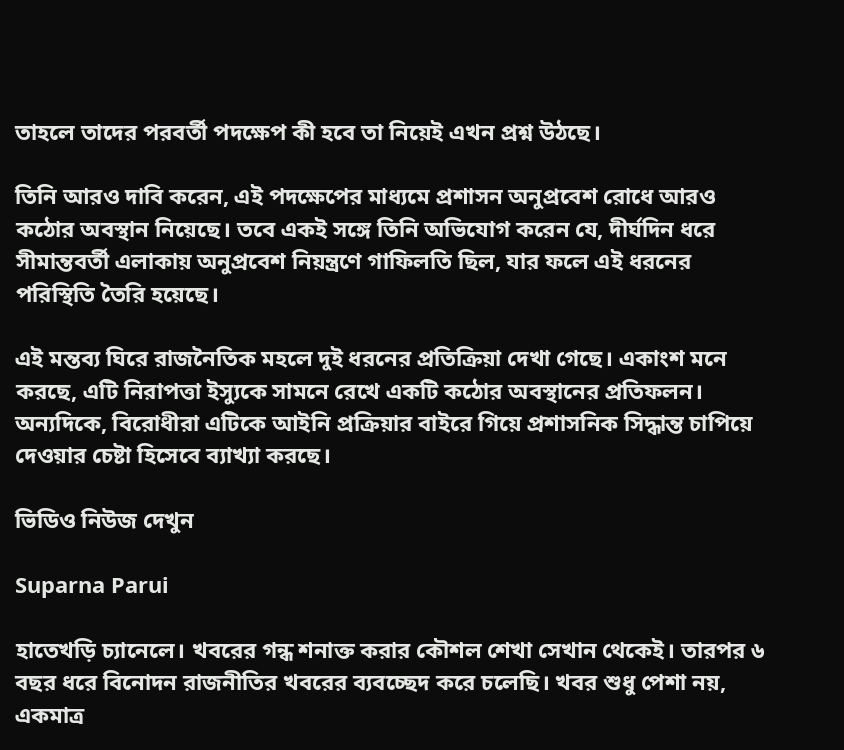তাহলে তাদের পরবর্তী পদক্ষেপ কী হবে তা নিয়েই এখন প্রশ্ন উঠছে।

তিনি আরও দাবি করেন, এই পদক্ষেপের মাধ্যমে প্রশাসন অনুপ্রবেশ রোধে আরও কঠোর অবস্থান নিয়েছে। তবে একই সঙ্গে তিনি অভিযোগ করেন যে, দীর্ঘদিন ধরে সীমান্তবর্তী এলাকায় অনুপ্রবেশ নিয়ন্ত্রণে গাফিলতি ছিল, যার ফলে এই ধরনের পরিস্থিতি তৈরি হয়েছে।

এই মন্তব্য ঘিরে রাজনৈতিক মহলে দুই ধরনের প্রতিক্রিয়া দেখা গেছে। একাংশ মনে করছে, এটি নিরাপত্তা ইস্যুকে সামনে রেখে একটি কঠোর অবস্থানের প্রতিফলন। অন্যদিকে, বিরোধীরা এটিকে আইনি প্রক্রিয়ার বাইরে গিয়ে প্রশাসনিক সিদ্ধান্ত চাপিয়ে দেওয়ার চেষ্টা হিসেবে ব্যাখ্যা করছে।

ভিডিও নিউজ দেখুন

Suparna Parui

হাতেখড়ি চ্যানেলে। খবরের গন্ধ শনাক্ত করার কৌশল শেখা সেখান থেকেই। তারপর ৬ বছর ধরে বিনোদন রাজনীতির খবরের ব্যবচ্ছেদ করে চলেছি। খবর শুধু পেশা নয়, একমাত্র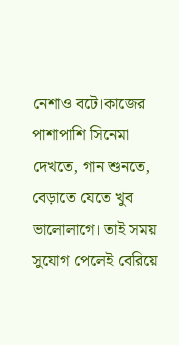নেশাও বটে।কাজের পাশাপাশি সিনেমা দেখতে, গান শুনতে, বেড়াতে যেতে খুব ভালোলাগে। তাই সময় সুযোগ পেলেই বেরিয়ে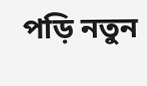পড়ি নতুন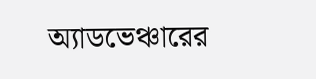অ্যাডভেঞ্চারের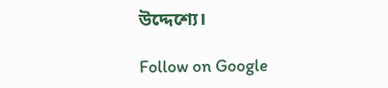উদ্দেশ্যে।

Follow on Google